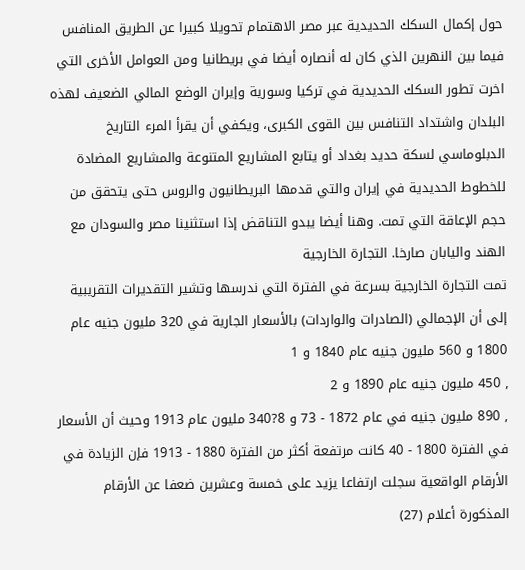حول إكمال السكك الحديدية عبر مصر الاهتمام تحويلا كبيرا عن الطريق المنافس فيما بين النهرين الذي كان له أنصاره أيضا في بريطانيا ومن العوامل الأخرى التي اخرت تطور السكك الحديدية في تركيا وسورية وإيران الوضع المالي الضعيف لهذه البلدان واشتداد التنافس بين القوى الكبرى، ويكفي أن يقرأ المرء التاريخ الدبلوماسي لسكة حديد بغداد أو يتابع المشاريع المتنوعة والمشاريع المضادة للخطوط الحديدية في إيران والتي قدمها البريطانيون والروس حتى يتحقق من حجم الإعاقة التي تمت. وهنا أيضا يبدو التناقض إذا استثنينا مصر والسودان مع الهند واليابان صارخا. التجارة الخارجية
تمت التجارة الخارجية بسرعة في الفترة التي ندرسها وتشير التقديرات التقريبية إلى أن الإجمالي (الصادرات والواردات) بالأسعار الجارية في 320 مليون جنيه عام 1800 و 560 مليون جنيه عام 1840 و 1
, 450 مليون جنيه عام 1890 و 2
, 890 مليون جنيه في عام 1872 - 73 و 8?340 مليون عام 1913 وحيث أن الأسعار في الفترة 1800 - 40 كانت مرتفعة أكثر من الفترة 1880 - 1913 فإن الزيادة في الأرقام الواقعية سجلت ارتفاعا يزيد على خمسة وعشرين ضعفا عن الأرقام المذكورة أعلام (27)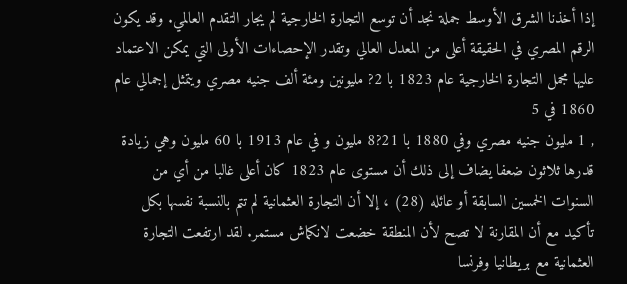إذا أخذنا الشرق الأوسط جملة نجد أن توسع التجارة الخارجية لم يجار التقدم العالمي. وقد يكون الرقم المصري في الحقيقة أعلى من المعدل العالي وتقدر الإحصاءات الأولى التي يمكن الاعتماد عليها مجمل التجارة الخارجية عام 1823 با 2? مليونين ومئة ألف جنيه مصري ويتمثل إجمالي عام 1860 في 5
, 1 مليون جنيه مصري وفي 1880 با 21?8 مليون و في عام 1913 با 60 مليون وهي زيادة قدرها ثلاثون ضعفا يضاف إلى ذلك أن مستوى عام 1823 كان أعلى غالبا من أي من السنوات الخمسين السابقة أو عائله (28) ، إلا أن التجارة العثمانية لم تتم بالنسبة نفسها بكل تأكيد مع أن المقارنة لا تصح لأن المنطقة خضعت لانكماش مستمر. لقد ارتفعت التجارة العثمانية مع بريطانيا وفرنسا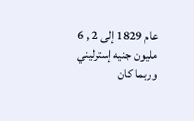عام 1829 إلى 2 , 6 مليون جنيه إسترليني وربما كان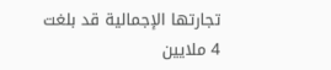تجارتها الإجمالية قد بلغت 4 ملايين